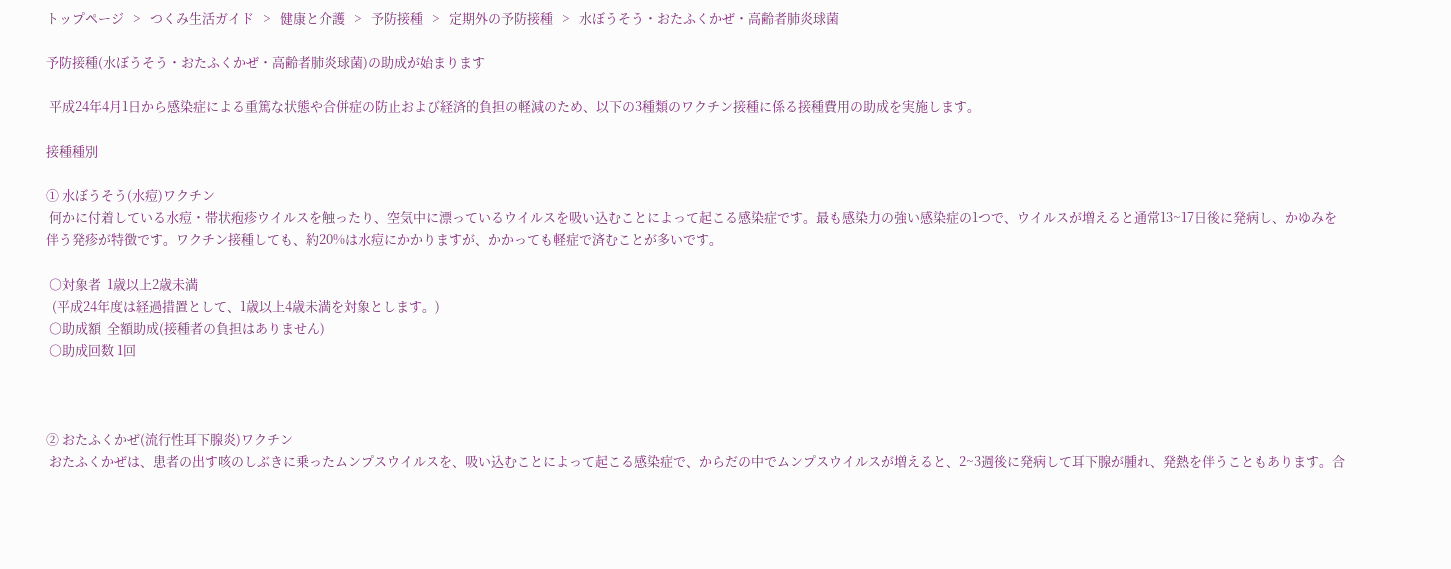トップページ   >   つくみ生活ガイド   >   健康と介護   >   予防接種   >   定期外の予防接種   >   水ぼうそう・おたふくかぜ・高齢者肺炎球菌

予防接種(水ぼうそう・おたふくかぜ・高齢者肺炎球菌)の助成が始まります

 平成24年4月1日から感染症による重篤な状態や合併症の防止および経済的負担の軽減のため、以下の3種類のワクチン接種に係る接種費用の助成を実施します。

接種種別

① 水ぼうそう(水痘)ワクチン
 何かに付着している水痘・帯状疱疹ウイルスを触ったり、空気中に漂っているウイルスを吸い込むことによって起こる感染症です。最も感染力の強い感染症の1つで、ウイルスが増えると通常13~17日後に発病し、かゆみを伴う発疹が特徴です。ワクチン接種しても、約20%は水痘にかかりますが、かかっても軽症で済むことが多いです。

 ○対象者  1歳以上2歳未満
  (平成24年度は経過措置として、1歳以上4歳未満を対象とします。)
 ○助成額  全額助成(接種者の負担はありません)
 ○助成回数 1回



② おたふくかぜ(流行性耳下腺炎)ワクチン
 おたふくかぜは、患者の出す咳のしぶきに乗ったムンプスウイルスを、吸い込むことによって起こる感染症で、からだの中でムンプスウイルスが増えると、2~3週後に発病して耳下腺が腫れ、発熱を伴うこともあります。合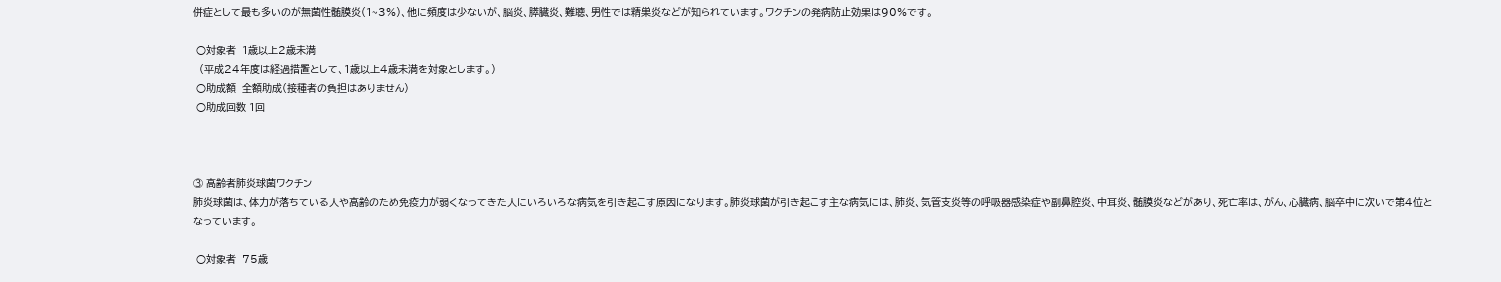併症として最も多いのが無菌性髄膜炎(1~3%)、他に頻度は少ないが、脳炎、膵臓炎、難聴、男性では精巣炎などが知られています。ワクチンの発病防止効果は90%です。

 ○対象者  1歳以上2歳未満
  (平成24年度は経過措置として、1歳以上4歳未満を対象とします。)
 ○助成額  全額助成(接種者の負担はありません)
 ○助成回数 1回



③ 高齢者肺炎球菌ワクチン
肺炎球菌は、体力が落ちている人や高齢のため免疫力が弱くなってきた人にいろいろな病気を引き起こす原因になります。肺炎球菌が引き起こす主な病気には、肺炎、気管支炎等の呼吸器感染症や副鼻腔炎、中耳炎、髄膜炎などがあり、死亡率は、がん、心臓病、脳卒中に次いで第4位となっています。

 ○対象者  75歳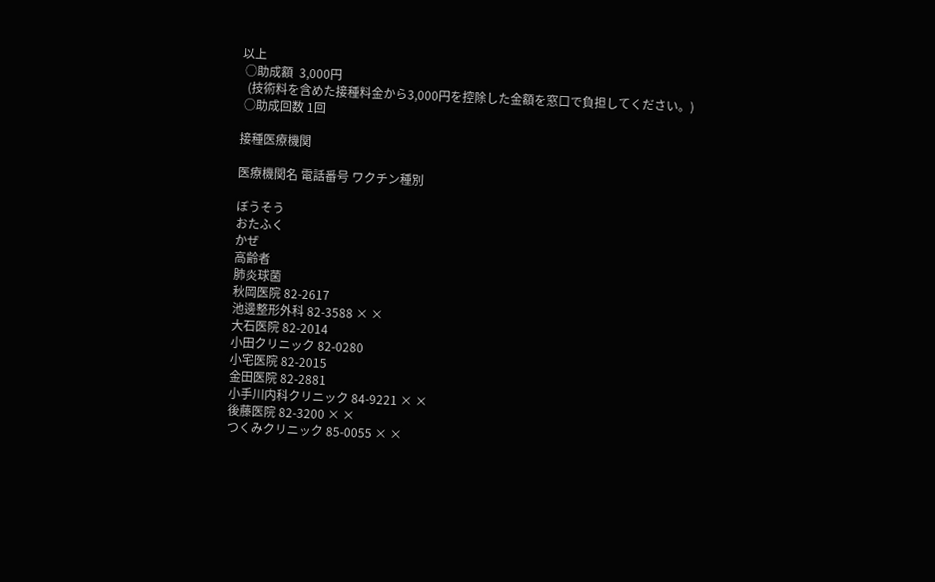以上
 ○助成額  3,000円
  (技術料を含めた接種料金から3,000円を控除した金額を窓口で負担してください。)
 ○助成回数 1回

接種医療機関

医療機関名 電話番号 ワクチン種別

ぼうそう
おたふく
かぜ
高齢者
肺炎球菌
秋岡医院 82-2617
池邊整形外科 82-3588 × ×
大石医院 82-2014
小田クリニック 82-0280
小宅医院 82-2015
金田医院 82-2881
小手川内科クリニック 84-9221 × ×
後藤医院 82-3200 × ×
つくみクリニック 85-0055 × ×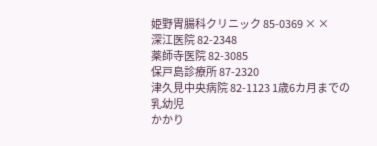姫野胃腸科クリニック 85-0369 × ×
深江医院 82-2348
薬師寺医院 82-3085
保戸島診療所 87-2320
津久見中央病院 82-1123 1歳6カ月までの
乳幼児
かかり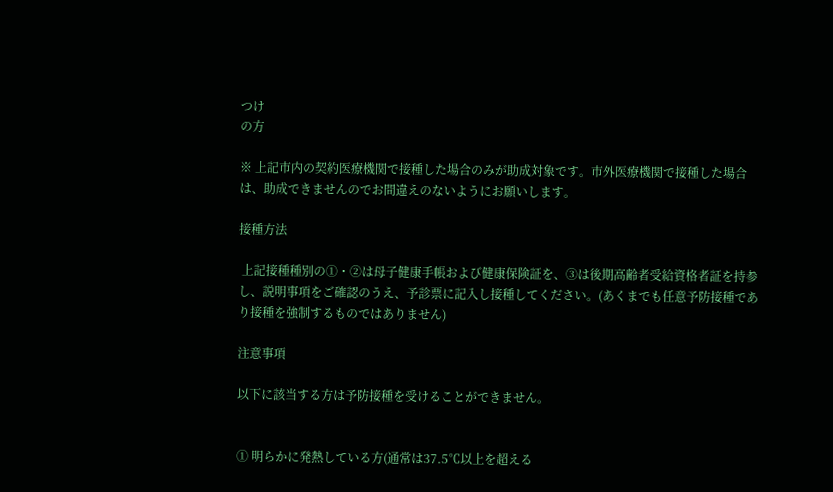つけ
の方

※ 上記市内の契約医療機関で接種した場合のみが助成対象です。市外医療機関で接種した場合は、助成できませんのでお間違えのないようにお願いします。

接種方法

 上記接種種別の①・②は母子健康手帳および健康保険証を、③は後期高齢者受給資格者証を持参し、説明事項をご確認のうえ、予診票に記入し接種してください。(あくまでも任意予防接種であり接種を強制するものではありません)

注意事項

以下に該当する方は予防接種を受けることができません。


① 明らかに発熱している方(通常は37.5℃以上を超える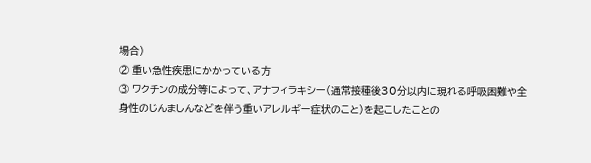場合)
② 重い急性疾患にかかっている方
③ ワクチンの成分等によって、アナフィラキシー(通常接種後30分以内に現れる呼吸困難や全身性のじんましんなどを伴う重いアレルギー症状のこと)を起こしたことの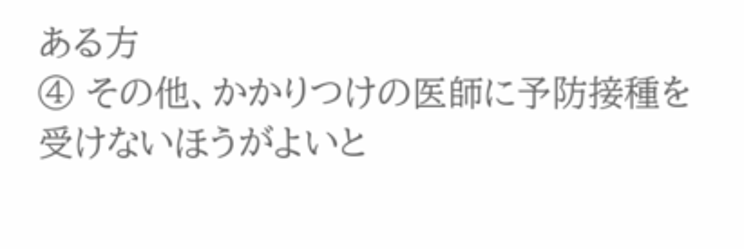ある方
④ その他、かかりつけの医師に予防接種を受けないほうがよいと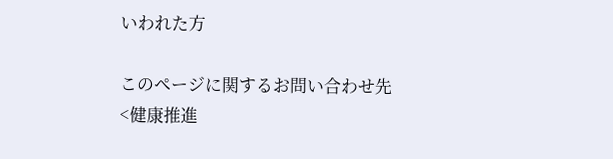いわれた方

このページに関するお問い合わせ先
<健康推進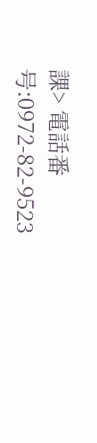課> 電話番号:0972-82-9523